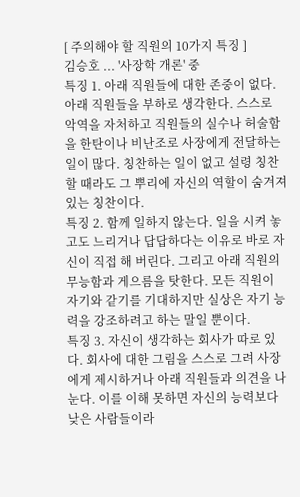[ 주의해야 할 직원의 10가지 특징 ]
김승호 ... '사장학 개론' 중
특징 1. 아래 직원들에 대한 존중이 없다. 아래 직원들을 부하로 생각한다. 스스로 악역을 자처하고 직원들의 실수나 허술함을 한탄이나 비난조로 사장에게 전달하는 일이 많다. 칭찬하는 일이 없고 설령 칭찬할 때라도 그 뿌리에 자신의 역할이 숨겨져 있는 칭찬이다.
특징 2. 함께 일하지 않는다. 일을 시켜 놓고도 느리거나 답답하다는 이유로 바로 자신이 직접 해 버린다. 그리고 아래 직원의 무능함과 게으름을 탓한다. 모든 직원이 자기와 같기를 기대하지만 실상은 자기 능력을 강조하려고 하는 말일 뿐이다.
특징 3. 자신이 생각하는 회사가 따로 있다. 회사에 대한 그림을 스스로 그려 사장에게 제시하거나 아래 직원들과 의견을 나눈다. 이를 이해 못하면 자신의 능력보다 낮은 사람들이라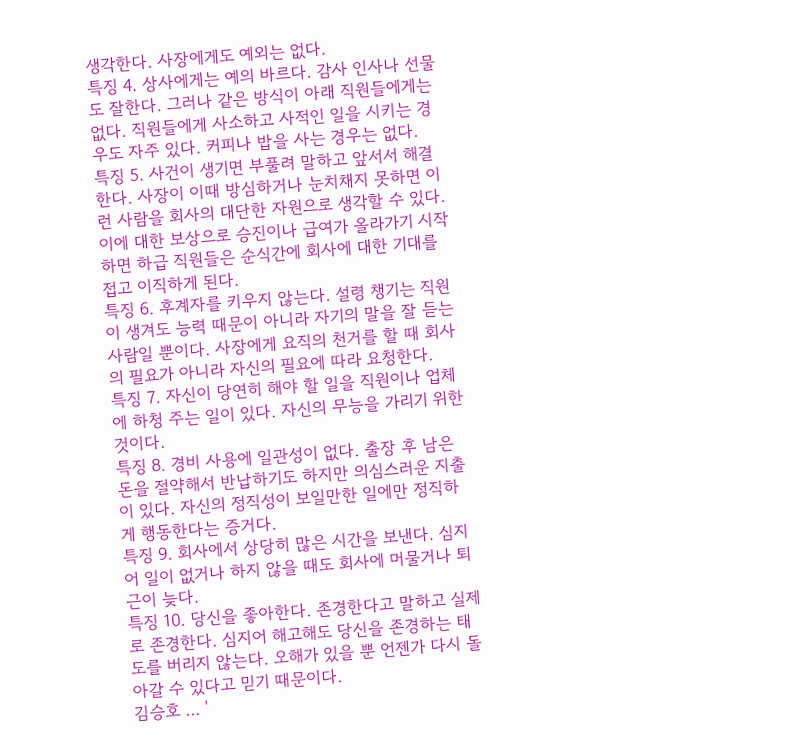생각한다. 사장에게도 예외는 없다.
특징 4. 상사에게는 예의 바르다. 감사 인사나 선물도 잘한다. 그러나 같은 방식이 아래 직원들에게는 없다. 직원들에게 사소하고 사적인 일을 시키는 경우도 자주 있다. 커피나 밥을 사는 경우는 없다.
특징 5. 사건이 생기면 부풀려 말하고 앞서서 해결한다. 사장이 이때 방심하거나 눈치채지 못하면 이런 사람을 회사의 대단한 자원으로 생각할 수 있다. 이에 대한 보상으로 승진이나 급여가 올라가기 시작하면 하급 직원들은 순식간에 회사에 대한 기대를 접고 이직하게 된다.
특징 6. 후계자를 키우지 않는다. 설령 챙기는 직원이 생겨도 능력 때문이 아니라 자기의 말을 잘 듣는 사람일 뿐이다. 사장에게 요직의 천거를 할 때 회사의 필요가 아니라 자신의 필요에 따라 요청한다.
특징 7. 자신이 당연히 해야 할 일을 직원이나 업체에 하청 주는 일이 있다. 자신의 무능을 가리기 위한 것이다.
특징 8. 경비 사용에 일관성이 없다. 출장 후 남은 돈을 절약해서 반납하기도 하지만 의심스러운 지출이 있다. 자신의 정직성이 보일만한 일에만 정직하게 행동한다는 증거다.
특징 9. 회사에서 상당히 많은 시간을 보낸다. 심지어 일이 없거나 하지 않을 때도 회사에 머물거나 퇴근이 늦다.
특징 10. 당신을 좋아한다. 존경한다고 말하고 실제로 존경한다. 심지어 해고해도 당신을 존경하는 태도를 버리지 않는다. 오해가 있을 뿐 언젠가 다시 돌아갈 수 있다고 믿기 때문이다.
김승호 ... '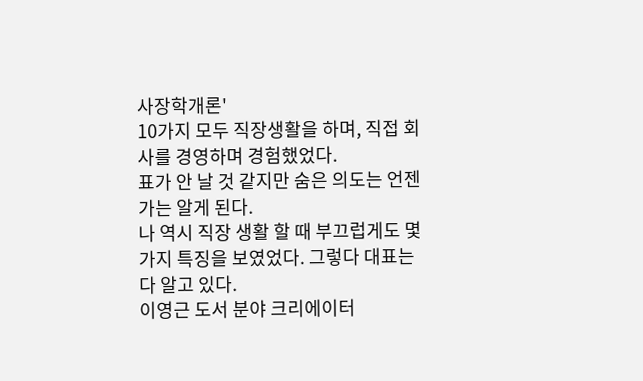사장학개론'
10가지 모두 직장생활을 하며, 직접 회사를 경영하며 경험했었다.
표가 안 날 것 같지만 숨은 의도는 언젠가는 알게 된다.
나 역시 직장 생활 할 때 부끄럽게도 몇 가지 특징을 보였었다. 그렇다 대표는 다 알고 있다.
이영근 도서 분야 크리에이터